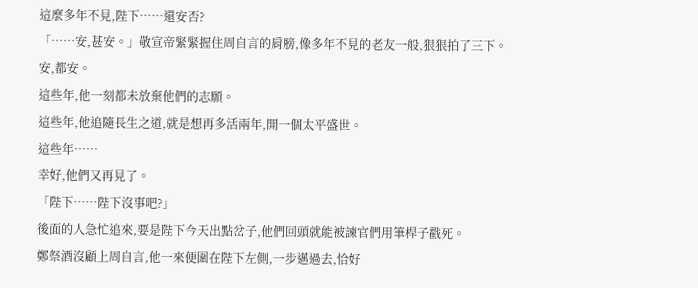這麼多年不見,陛下……還安否?
「……安,甚安。」敬宣帝緊緊握住周自言的肩膀,像多年不見的老友一般,狠狠拍了三下。
安,都安。
這些年,他一刻都未放棄他們的志願。
這些年,他追隨長生之道,就是想再多活兩年,開一個太平盛世。
這些年……
幸好,他們又再見了。
「陛下……陛下沒事吧?」
後面的人急忙追來,要是陛下今天出點岔子,他們回頭就能被諫官們用筆桿子戳死。
鄭祭酒沒顧上周自言,他一來便圍在陛下左側,一步邁過去,恰好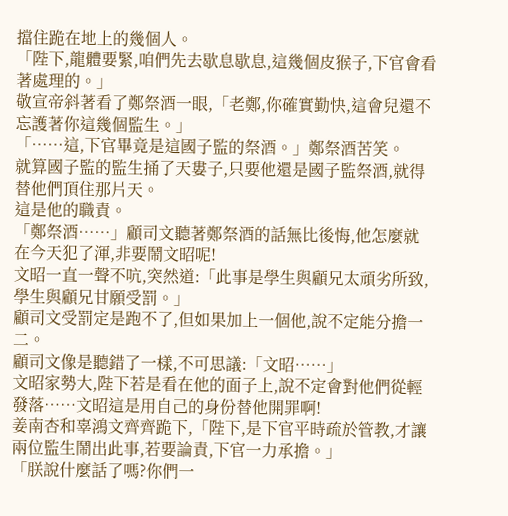擋住跪在地上的幾個人。
「陛下,龍體要緊,咱們先去歇息歇息,這幾個皮猴子,下官會看著處理的。」
敬宣帝斜著看了鄭祭酒一眼,「老鄭,你確實勤快,這會兒還不忘護著你這幾個監生。」
「……這,下官畢竟是這國子監的祭酒。」鄭祭酒苦笑。
就算國子監的監生捅了天婁子,只要他還是國子監祭酒,就得替他們頂住那片天。
這是他的職責。
「鄭祭酒……」顧司文聽著鄭祭酒的話無比後悔,他怎麼就在今天犯了渾,非要鬧文昭呢!
文昭一直一聲不吭,突然道:「此事是學生與顧兄太頑劣所致,學生與顧兄甘願受罰。」
顧司文受罰定是跑不了,但如果加上一個他,說不定能分擔一二。
顧司文像是聽錯了一樣,不可思議:「文昭……」
文昭家勢大,陛下若是看在他的面子上,說不定會對他們從輕發落……文昭這是用自己的身份替他開罪啊!
姜南杏和辜鴻文齊齊跪下,「陛下,是下官平時疏於管教,才讓兩位監生鬧出此事,若要論責,下官一力承擔。」
「朕說什麼話了嗎?你們一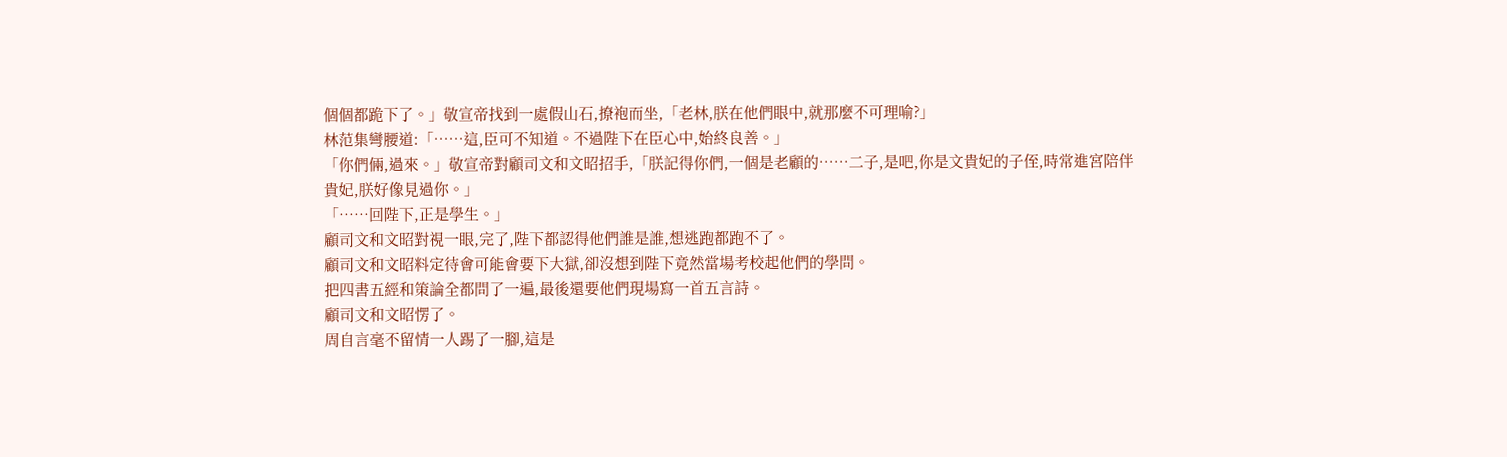個個都跪下了。」敬宣帝找到一處假山石,撩袍而坐,「老林,朕在他們眼中,就那麼不可理喻?」
林范集彎腰道:「……這,臣可不知道。不過陛下在臣心中,始終良善。」
「你們倆,過來。」敬宣帝對顧司文和文昭招手,「朕記得你們,一個是老顧的……二子,是吧,你是文貴妃的子侄,時常進宮陪伴貴妃,朕好像見過你。」
「……回陛下,正是學生。」
顧司文和文昭對視一眼,完了,陛下都認得他們誰是誰,想逃跑都跑不了。
顧司文和文昭料定待會可能會要下大獄,卻沒想到陛下竟然當場考校起他們的學問。
把四書五經和策論全都問了一遍,最後還要他們現場寫一首五言詩。
顧司文和文昭愣了。
周自言毫不留情一人踢了一腳,這是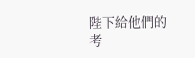陛下給他們的考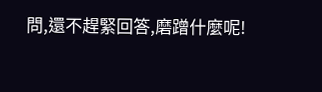問,還不趕緊回答,磨蹭什麼呢!